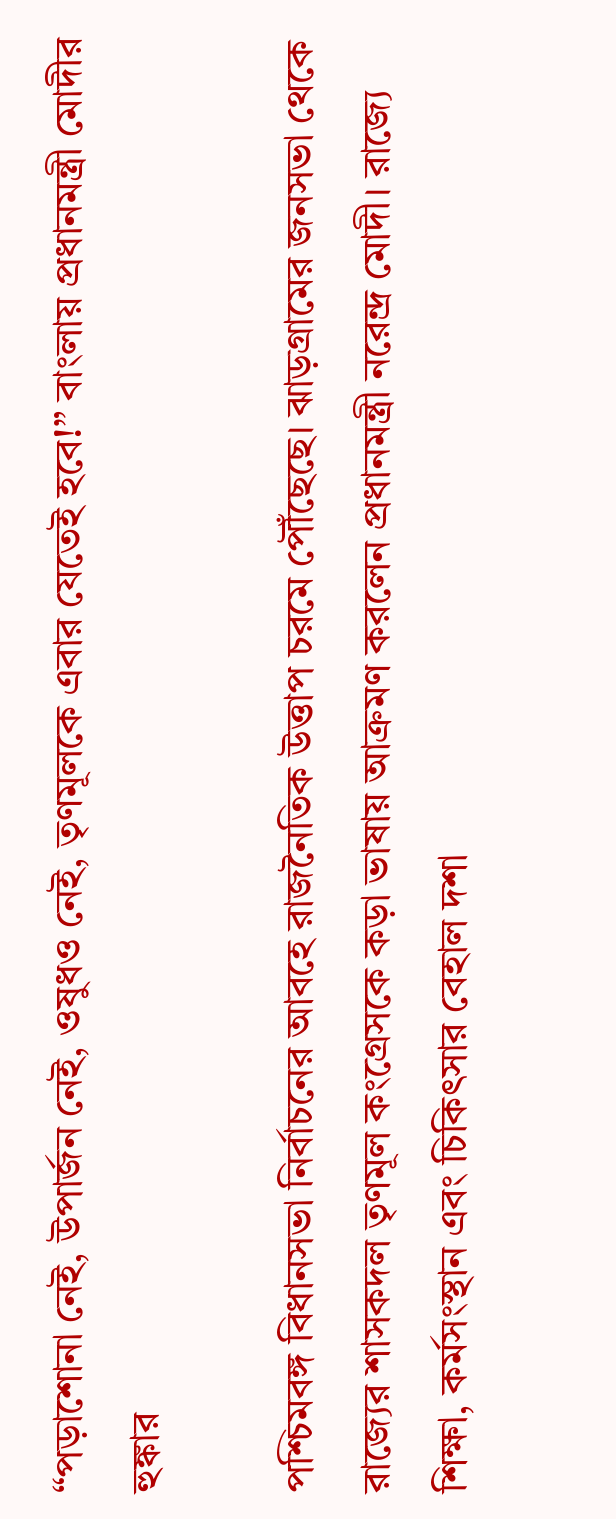“পড়াশোনা নেই, উপার্জন নেই, ওষুধও নেই, তৃণমূলকে এবার যেতেই হবে!” বাংলায় প্রধানমন্ত্রী মোদীর হুঙ্কার

পশ্চিমবঙ্গ বিধানসভা নির্বাচনের আবহে রাজনৈতিক উত্তাপ চরমে পৌঁছেছে। ঝাড়গ্রামের জনসভা থেকে রাজ্যের শাসকদল তৃণমূল কংগ্রেসকে কড়া ভাষায় আক্রমণ করলেন প্রধানমন্ত্রী নরেন্দ্র মোদী। রাজ্যে শিক্ষা, কর্মসংস্থান এবং চিকিৎসার বেহাল দশা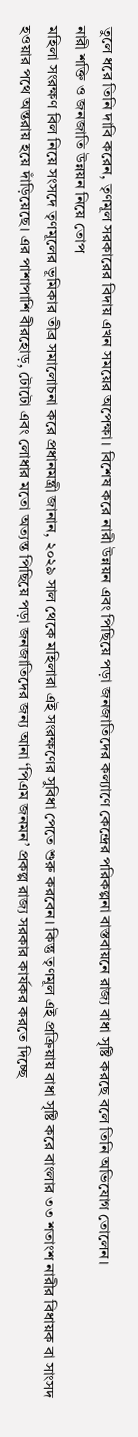তুলে ধরে তিনি দাবি করেন, তৃণমূল সরকারের বিদায় এখন সময়ের অপেক্ষা। বিশেষ করে নারী উন্নয়ন এবং পিছিয়ে পড়া জনজাতিদের কল্যাণে কেন্দ্রের পরিকল্পনা বাস্তবায়নে রাজ্য বাধা সৃষ্টি করছে বলে তিনি অভিযোগ তোলেন।
নারী শক্তি ও জনজাতি উন্নয়ন নিয়ে তোপ
মহিলা সংরক্ষণ বিল নিয়ে সংসদে তৃণমূলের ভূমিকার তীব্র সমালোচনা করে প্রধানমন্ত্রী জানান, ২০২৯ সাল থেকে মহিলারা এই সংরক্ষণের সুবিধা পেতে শুরু করবেন। কিন্তু তৃণমূল এই প্রক্রিয়ায় বাধা সৃষ্টি করে বাংলার ৩৩ শতাংশ নারীর বিধায়ক বা সাংসদ হওয়ার পথে অন্তরায় হয়ে দাঁড়িয়েছে। এর পাশাপাশি বীরহোড়, টোটো এবং লোধার মতো অত্যন্ত পিছিয়ে পড়া জনজাতিদের জন্য আনা ‘পিএম জনমন’ প্রকল্প রাজ্য সরকার কার্যকর করতে দিচ্ছে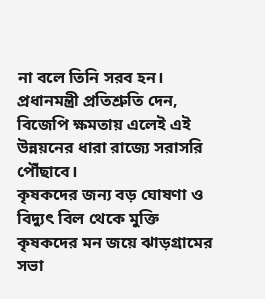না বলে তিনি সরব হন। প্রধানমন্ত্রী প্রতিশ্রুতি দেন, বিজেপি ক্ষমতায় এলেই এই উন্নয়নের ধারা রাজ্যে সরাসরি পৌঁছাবে।
কৃষকদের জন্য বড় ঘোষণা ও বিদ্যুৎ বিল থেকে মুক্তি
কৃষকদের মন জয়ে ঝাড়গ্রামের সভা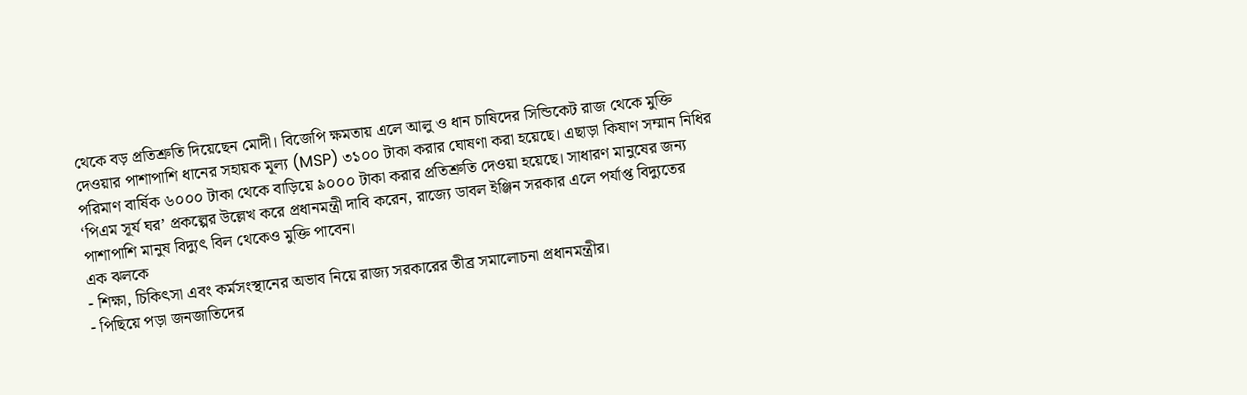থেকে বড় প্রতিশ্রুতি দিয়েছেন মোদী। বিজেপি ক্ষমতায় এলে আলু ও ধান চাষিদের সিন্ডিকেট রাজ থেকে মুক্তি দেওয়ার পাশাপাশি ধানের সহায়ক মূল্য (MSP) ৩১০০ টাকা করার ঘোষণা করা হয়েছে। এছাড়া কিষাণ সম্মান নিধির পরিমাণ বার্ষিক ৬০০০ টাকা থেকে বাড়িয়ে ৯০০০ টাকা করার প্রতিশ্রুতি দেওয়া হয়েছে। সাধারণ মানুষের জন্য ‘পিএম সূর্য ঘর’ প্রকল্পের উল্লেখ করে প্রধানমন্ত্রী দাবি করেন, রাজ্যে ডাবল ইঞ্জিন সরকার এলে পর্যাপ্ত বিদ্যুতের পাশাপাশি মানুষ বিদ্যুৎ বিল থেকেও মুক্তি পাবেন।
এক ঝলকে
- শিক্ষা, চিকিৎসা এবং কর্মসংস্থানের অভাব নিয়ে রাজ্য সরকারের তীব্র সমালোচনা প্রধানমন্ত্রীর।
- পিছিয়ে পড়া জনজাতিদের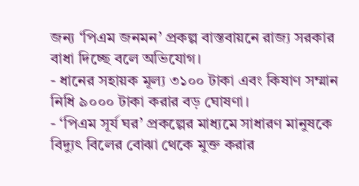জন্য ‘পিএম জনমন’ প্রকল্প বাস্তবায়নে রাজ্য সরকার বাধা দিচ্ছে বলে অভিযোগ।
- ধানের সহায়ক মূল্য ৩১০০ টাকা এবং কিষাণ সম্মান নিধি ৯০০০ টাকা করার বড় ঘোষণা।
- ‘পিএম সূর্য ঘর’ প্রকল্পের মাধ্যমে সাধারণ মানুষকে বিদ্যুৎ বিলের বোঝা থেকে মুক্ত করার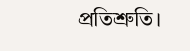প্রতিশ্রুতি।